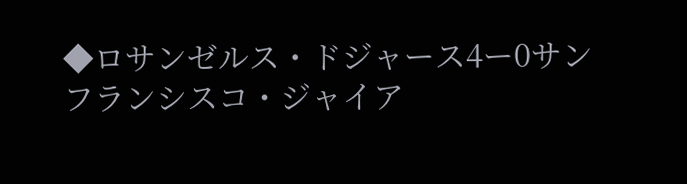◆ロサンゼルス・ドジャース4ー0サンフランシスコ・ジャイア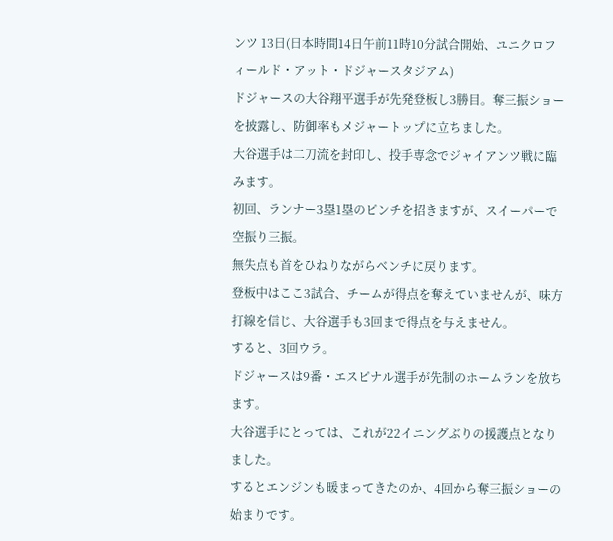ンツ 13日(日本時間14日午前11時10分試合開始、ユニクロフィールド・アット・ドジャースタジアム)
ドジャースの大谷翔平選手が先発登板し3勝目。奪三振ショーを披露し、防御率もメジャートップに立ちました。
大谷選手は二刀流を封印し、投手専念でジャイアンツ戦に臨みます。
初回、ランナー3塁1塁のピンチを招きますが、スイーパーで空振り三振。
無失点も首をひねりながらベンチに戻ります。
登板中はここ3試合、チームが得点を奪えていませんが、味方打線を信じ、大谷選手も3回まで得点を与えません。
すると、3回ウラ。
ドジャースは9番・エスピナル選手が先制のホームランを放ちます。
大谷選手にとっては、これが22イニングぶりの援護点となりました。
するとエンジンも暖まってきたのか、4回から奪三振ショーの始まりです。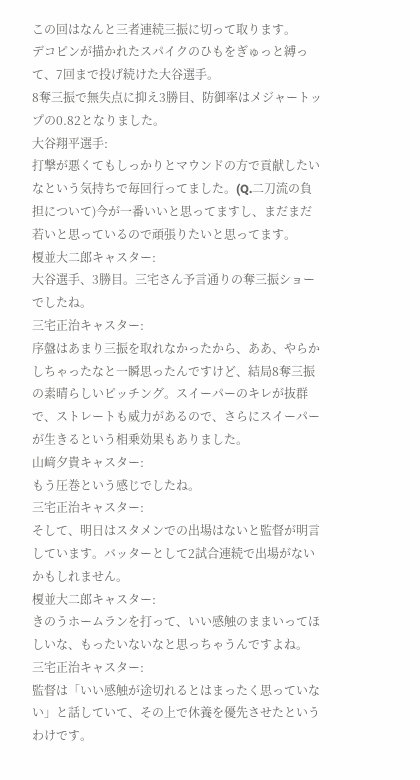この回はなんと三者連続三振に切って取ります。
デコピンが描かれたスパイクのひもをぎゅっと縛って、7回まで投げ続けた大谷選手。
8奪三振で無失点に抑え3勝目、防御率はメジャートップの0.82となりました。
大谷翔平選手:
打撃が悪くてもしっかりとマウンドの方で貢献したいなという気持ちで毎回行ってました。(Q.二刀流の負担について)今が一番いいと思ってますし、まだまだ若いと思っているので頑張りたいと思ってます。
榎並大二郎キャスター:
大谷選手、3勝目。三宅さん予言通りの奪三振ショーでしたね。
三宅正治キャスター:
序盤はあまり三振を取れなかったから、ああ、やらかしちゃったなと一瞬思ったんですけど、結局8奪三振の素晴らしいピッチング。スイーパーのキレが抜群で、ストレートも威力があるので、さらにスイーパーが生きるという相乗効果もありました。
山﨑夕貴キャスター:
もう圧巻という感じでしたね。
三宅正治キャスター:
そして、明日はスタメンでの出場はないと監督が明言しています。バッターとして2試合連続で出場がないかもしれません。
榎並大二郎キャスター:
きのうホームランを打って、いい感触のままいってほしいな、もったいないなと思っちゃうんですよね。
三宅正治キャスター:
監督は「いい感触が途切れるとはまったく思っていない」と話していて、その上で休養を優先させたというわけです。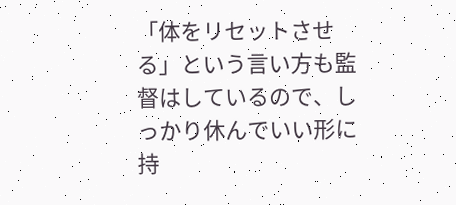「体をリセットさせる」という言い方も監督はしているので、しっかり休んでいい形に持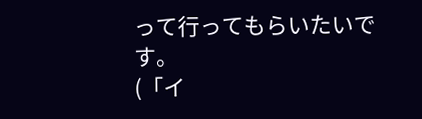って行ってもらいたいです。
(「イ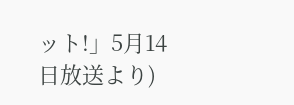ット!」5月14日放送より)